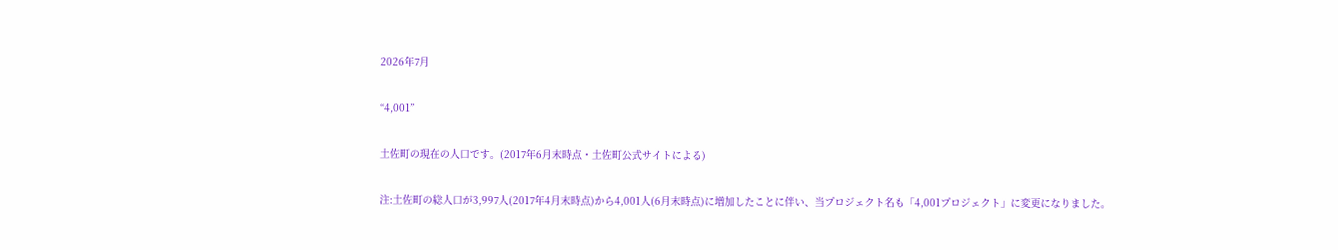2026年7月

“4,001”

土佐町の現在の人口です。(2017年6月末時点・土佐町公式サイトによる)

注:土佐町の総人口が3,997人(2017年4月末時点)から4,001人(6月末時点)に増加したことに伴い、当プロジェクト名も「4,001プロジェクト」に変更になりました。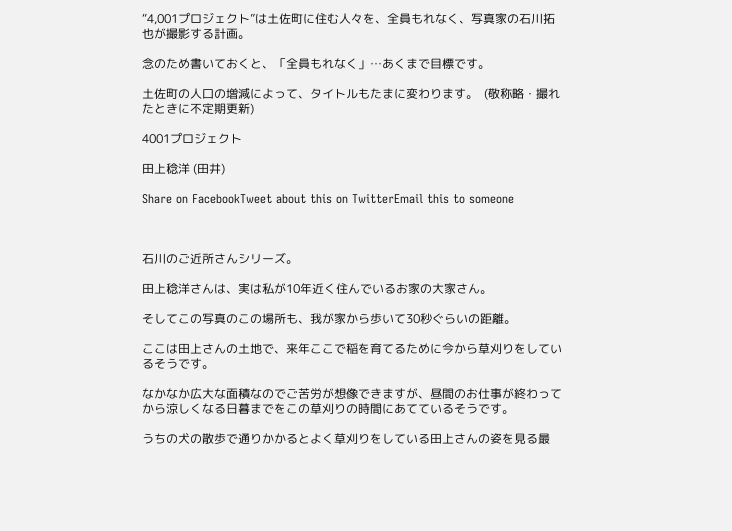“4,001プロジェクト”は土佐町に住む人々を、全員もれなく、写真家の石川拓也が撮影する計画。

念のため書いておくと、「全員もれなく」…あくまで目標です。

土佐町の人口の増減によって、タイトルもたまに変わります。  (敬称略・撮れたときに不定期更新)

4001プロジェクト

田上稔洋 (田井)

Share on FacebookTweet about this on TwitterEmail this to someone



石川のご近所さんシリーズ。

田上稔洋さんは、実は私が10年近く住んでいるお家の大家さん。

そしてこの写真のこの場所も、我が家から歩いて30秒ぐらいの距離。

ここは田上さんの土地で、来年ここで稲を育てるために今から草刈りをしているそうです。

なかなか広大な面積なのでご苦労が想像できますが、昼間のお仕事が終わってから涼しくなる日暮までをこの草刈りの時間にあてているそうです。

うちの犬の散歩で通りかかるとよく草刈りをしている田上さんの姿を見る最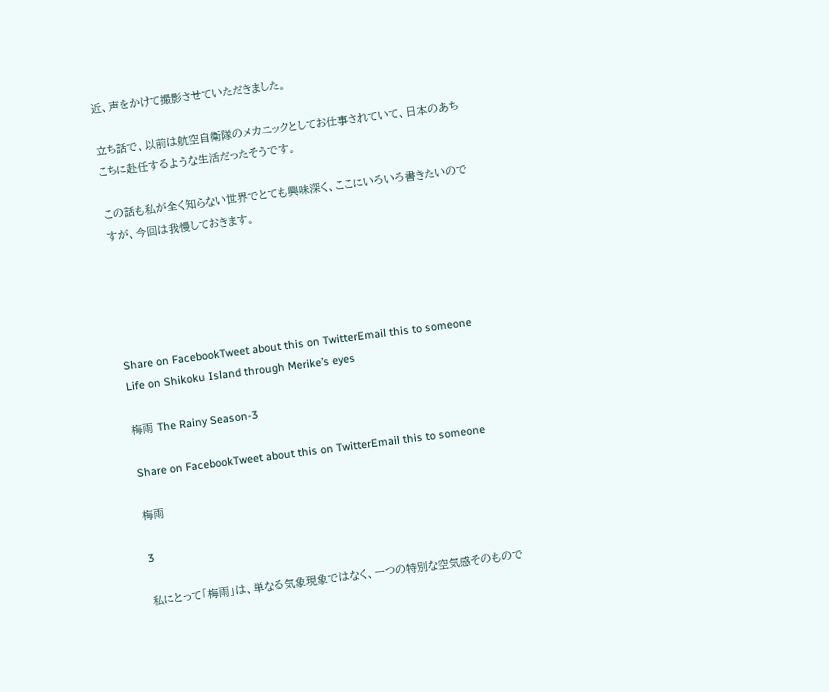近、声をかけて撮影させていただきました。

立ち話で、以前は航空自衛隊のメカニックとしてお仕事されていて、日本のあちこちに赴任するような生活だったそうです。

この話も私が全く知らない世界でとても興味深く、ここにいろいろ書きたいのですが、今回は我慢しておきます。





Share on FacebookTweet about this on TwitterEmail this to someone
Life on Shikoku Island through Merike’s eyes

梅雨 The Rainy Season-3

Share on FacebookTweet about this on TwitterEmail this to someone

梅雨

3

私にとって「梅雨」は、単なる気象現象ではなく、一つの特別な空気感そのもので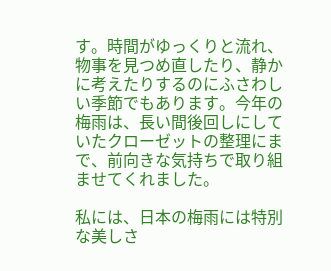す。時間がゆっくりと流れ、物事を見つめ直したり、静かに考えたりするのにふさわしい季節でもあります。今年の梅雨は、長い間後回しにしていたクローゼットの整理にまで、前向きな気持ちで取り組ませてくれました。

私には、日本の梅雨には特別な美しさ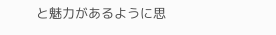と魅力があるように思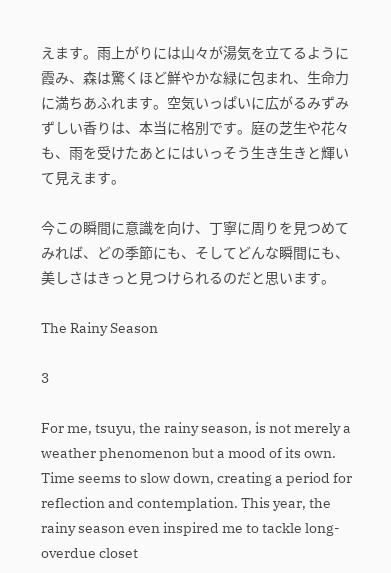えます。雨上がりには山々が湯気を立てるように霞み、森は驚くほど鮮やかな緑に包まれ、生命力に満ちあふれます。空気いっぱいに広がるみずみずしい香りは、本当に格別です。庭の芝生や花々も、雨を受けたあとにはいっそう生き生きと輝いて見えます。

今この瞬間に意識を向け、丁寧に周りを見つめてみれば、どの季節にも、そしてどんな瞬間にも、美しさはきっと見つけられるのだと思います。

The Rainy Season

3

For me, tsuyu, the rainy season, is not merely a weather phenomenon but a mood of its own. Time seems to slow down, creating a period for reflection and contemplation. This year, the rainy season even inspired me to tackle long-overdue closet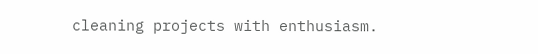cleaning projects with enthusiasm.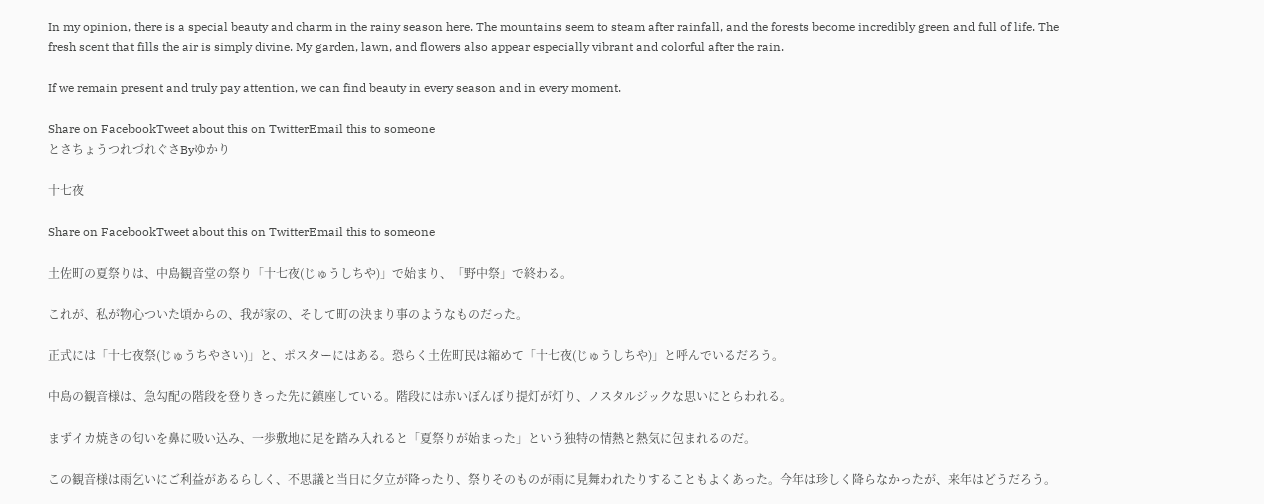In my opinion, there is a special beauty and charm in the rainy season here. The mountains seem to steam after rainfall, and the forests become incredibly green and full of life. The fresh scent that fills the air is simply divine. My garden, lawn, and flowers also appear especially vibrant and colorful after the rain.

If we remain present and truly pay attention, we can find beauty in every season and in every moment.

Share on FacebookTweet about this on TwitterEmail this to someone
とさちょうつれづれぐさByゆかり

十七夜

Share on FacebookTweet about this on TwitterEmail this to someone

土佐町の夏祭りは、中島観音堂の祭り「十七夜(じゅうしちや)」で始まり、「野中祭」で終わる。

これが、私が物心ついた頃からの、我が家の、そして町の決まり事のようなものだった。

正式には「十七夜祭(じゅうちやさい)」と、ポスターにはある。恐らく土佐町民は縮めて「十七夜(じゅうしちや)」と呼んでいるだろう。

中島の観音様は、急勾配の階段を登りきった先に鎮座している。階段には赤いぼんぼり提灯が灯り、ノスタルジックな思いにとらわれる。

まずイカ焼きの匂いを鼻に吸い込み、一歩敷地に足を踏み入れると「夏祭りが始まった」という独特の情熱と熱気に包まれるのだ。

この観音様は雨乞いにご利益があるらしく、不思議と当日に夕立が降ったり、祭りそのものが雨に見舞われたりすることもよくあった。今年は珍しく降らなかったが、来年はどうだろう。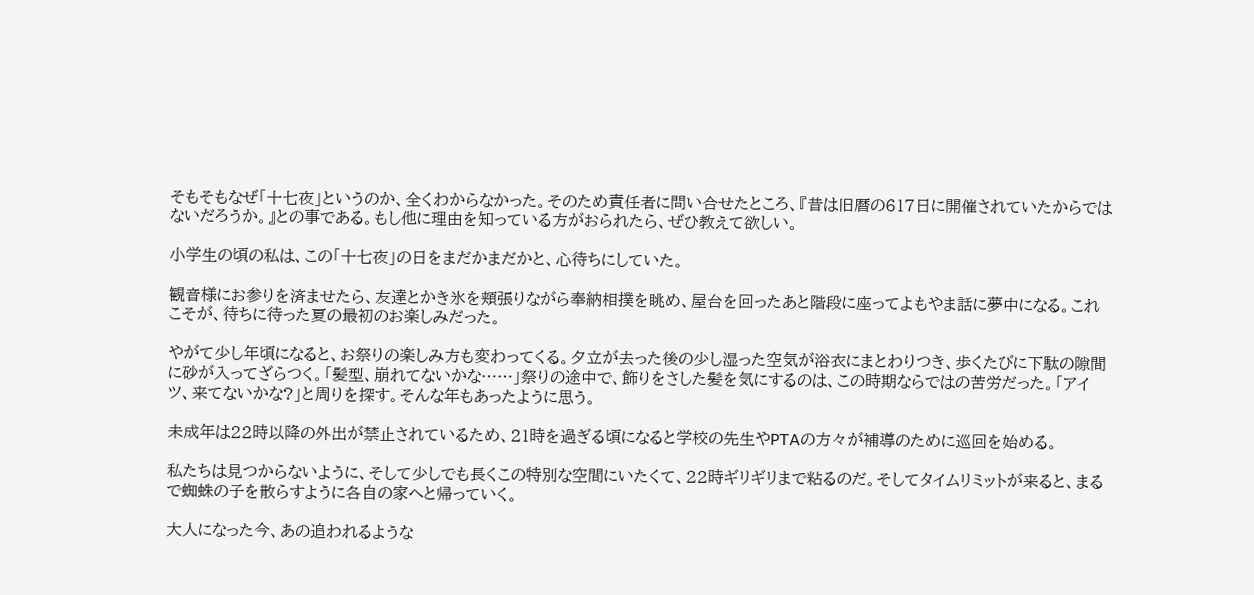そもそもなぜ「十七夜」というのか、全くわからなかった。そのため責任者に問い合せたところ、『昔は旧暦の617日に開催されていたからではないだろうか。』との事である。もし他に理由を知っている方がおられたら、ぜひ教えて欲しい。

小学生の頃の私は、この「十七夜」の日をまだかまだかと、心待ちにしていた。

観音様にお参りを済ませたら、友達とかき氷を頬張りながら奉納相撲を眺め、屋台を回ったあと階段に座ってよもやま話に夢中になる。これこそが、待ちに待った夏の最初のお楽しみだった。

やがて少し年頃になると、お祭りの楽しみ方も変わってくる。夕立が去った後の少し湿った空気が浴衣にまとわりつき、歩くたびに下駄の隙間に砂が入ってざらつく。「髪型、崩れてないかな……」祭りの途中で、飾りをさした髪を気にするのは、この時期ならではの苦労だった。「アイツ、来てないかな?」と周りを探す。そんな年もあったように思う。

未成年は22時以降の外出が禁止されているため、21時を過ぎる頃になると学校の先生やPTAの方々が補導のために巡回を始める。

私たちは見つからないように、そして少しでも長くこの特別な空間にいたくて、22時ギリギリまで粘るのだ。そしてタイムリミットが来ると、まるで蜘蛛の子を散らすように各自の家へと帰っていく。

大人になった今、あの追われるような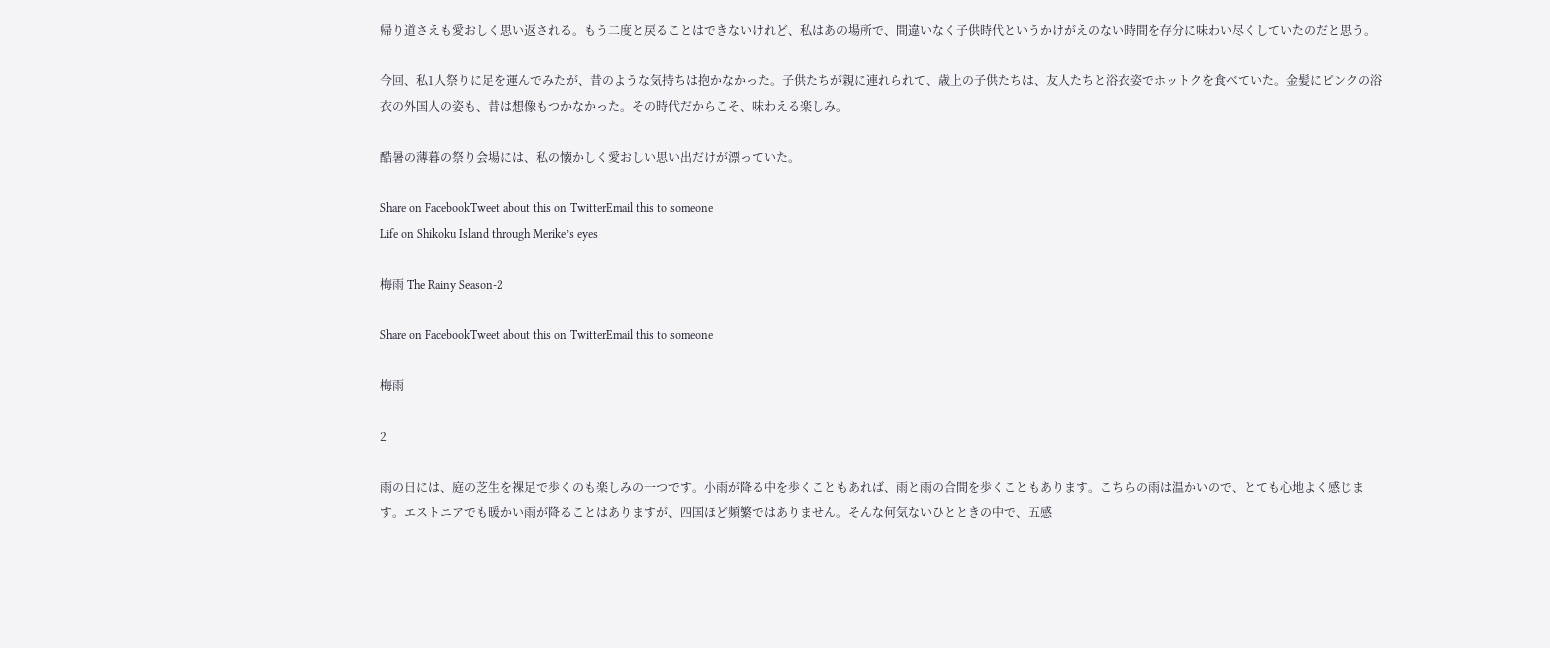帰り道さえも愛おしく思い返される。もう二度と戻ることはできないけれど、私はあの場所で、間違いなく子供時代というかけがえのない時間を存分に味わい尽くしていたのだと思う。

今回、私1人祭りに足を運んでみたが、昔のような気持ちは抱かなかった。子供たちが親に連れられて、歳上の子供たちは、友人たちと浴衣姿でホットクを食べていた。金髪にピンクの浴衣の外国人の姿も、昔は想像もつかなかった。その時代だからこそ、味わえる楽しみ。

酷暑の薄暮の祭り会場には、私の懐かしく愛おしい思い出だけが漂っていた。

Share on FacebookTweet about this on TwitterEmail this to someone
Life on Shikoku Island through Merike’s eyes

梅雨 The Rainy Season-2

Share on FacebookTweet about this on TwitterEmail this to someone

梅雨

2

雨の日には、庭の芝生を裸足で歩くのも楽しみの一つです。小雨が降る中を歩くこともあれば、雨と雨の合間を歩くこともあります。こちらの雨は温かいので、とても心地よく感じます。エストニアでも暖かい雨が降ることはありますが、四国ほど頻繁ではありません。そんな何気ないひとときの中で、五感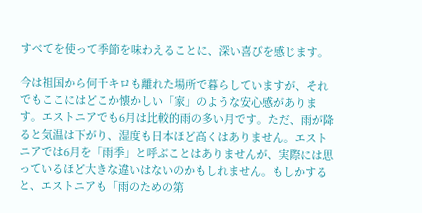すべてを使って季節を味わえることに、深い喜びを感じます。

今は祖国から何千キロも離れた場所で暮らしていますが、それでもここにはどこか懐かしい「家」のような安心感があります。エストニアでも6月は比較的雨の多い月です。ただ、雨が降ると気温は下がり、湿度も日本ほど高くはありません。エストニアでは6月を「雨季」と呼ぶことはありませんが、実際には思っているほど大きな違いはないのかもしれません。もしかすると、エストニアも「雨のための第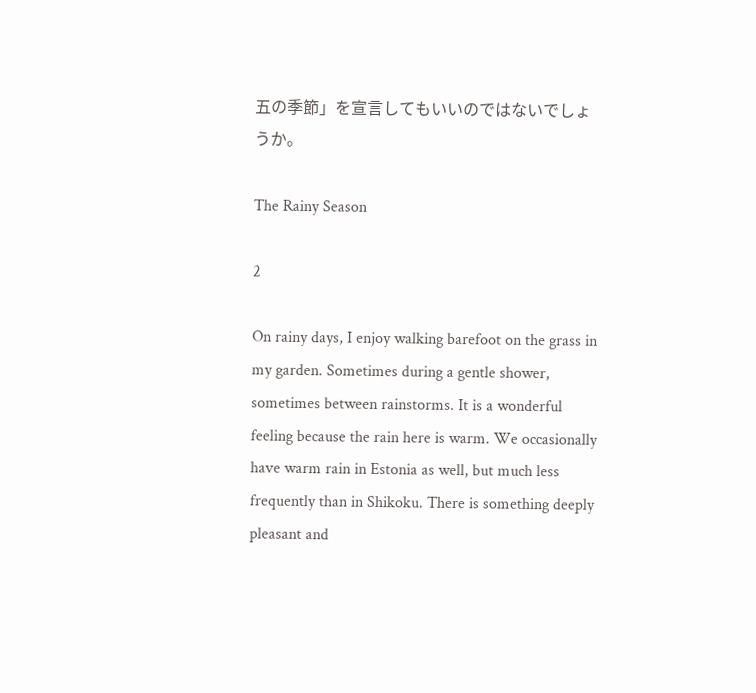五の季節」を宣言してもいいのではないでしょうか。

The Rainy Season

2

On rainy days, I enjoy walking barefoot on the grass in my garden. Sometimes during a gentle shower, sometimes between rainstorms. It is a wonderful feeling because the rain here is warm. We occasionally have warm rain in Estonia as well, but much less frequently than in Shikoku. There is something deeply pleasant and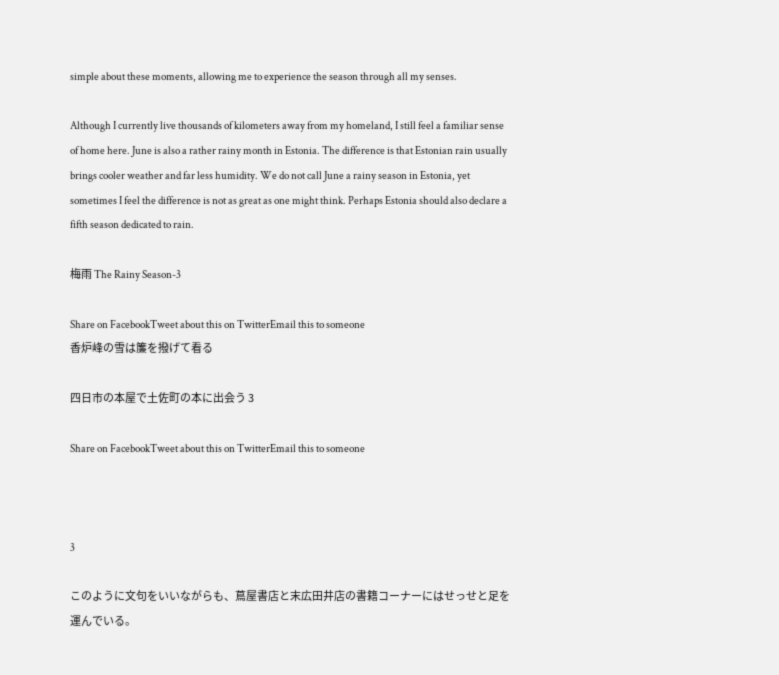simple about these moments, allowing me to experience the season through all my senses.

Although I currently live thousands of kilometers away from my homeland, I still feel a familiar sense of home here. June is also a rather rainy month in Estonia. The difference is that Estonian rain usually brings cooler weather and far less humidity. We do not call June a rainy season in Estonia, yet sometimes I feel the difference is not as great as one might think. Perhaps Estonia should also declare a fifth season dedicated to rain.

梅雨 The Rainy Season-3

Share on FacebookTweet about this on TwitterEmail this to someone
香炉峰の雪は簾を撥げて看る

四日市の本屋で土佐町の本に出会う 3

Share on FacebookTweet about this on TwitterEmail this to someone



3

このように文句をいいながらも、蔦屋書店と末広田井店の書籍コーナーにはせっせと足を運んでいる。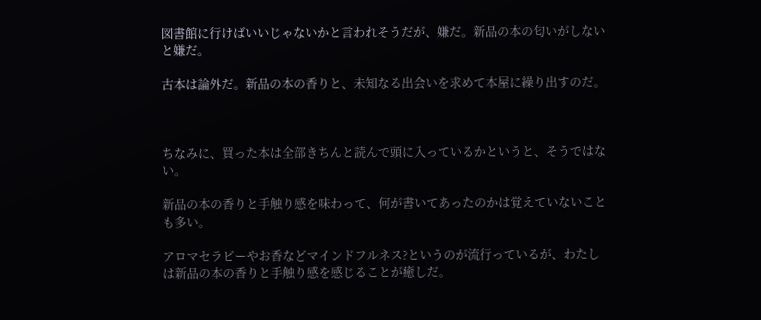図書館に行けばいいじゃないかと言われそうだが、嫌だ。新品の本の匂いがしないと嫌だ。

古本は論外だ。新品の本の香りと、未知なる出会いを求めて本屋に繰り出すのだ。



ちなみに、買った本は全部きちんと読んで頭に入っているかというと、そうではない。

新品の本の香りと手触り感を味わって、何が書いてあったのかは覚えていないことも多い。

アロマセラピーやお香などマインドフルネス?というのが流行っているが、わたしは新品の本の香りと手触り感を感じることが癒しだ。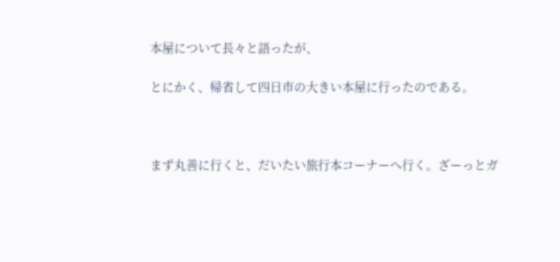本屋について長々と語ったが、

とにかく、帰省して四日市の大きい本屋に行ったのである。



まず丸善に行くと、だいたい旅行本コーナーへ行く。ざーっとガ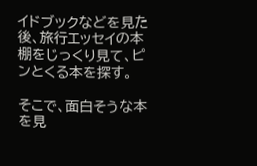イドブックなどを見た後、旅行エッセイの本棚をじっくり見て、ピンとくる本を探す。

そこで、面白そうな本を見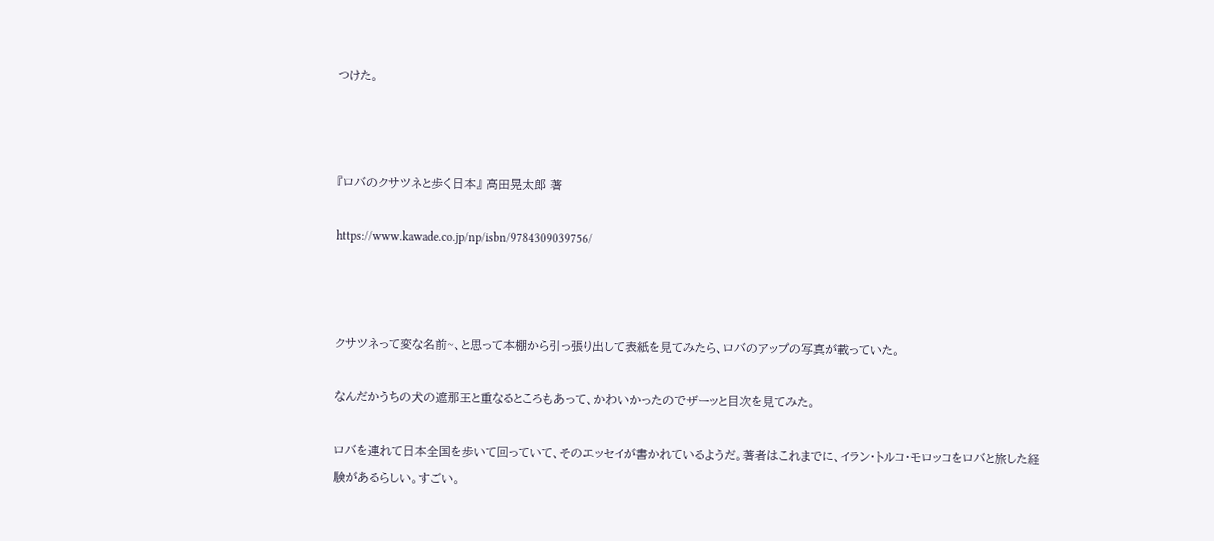つけた。



『ロバのクサツネと歩く日本』 高田晃太郎 著

https://www.kawade.co.jp/np/isbn/9784309039756/



クサツネって変な名前~、と思って本棚から引っ張り出して表紙を見てみたら、ロバのアップの写真が載っていた。

なんだかうちの犬の遮那王と重なるところもあって、かわいかったのでザーッと目次を見てみた。

ロバを連れて日本全国を歩いて回っていて、そのエッセイが書かれているようだ。著者はこれまでに、イラン・トルコ・モロッコをロバと旅した経験があるらしい。すごい。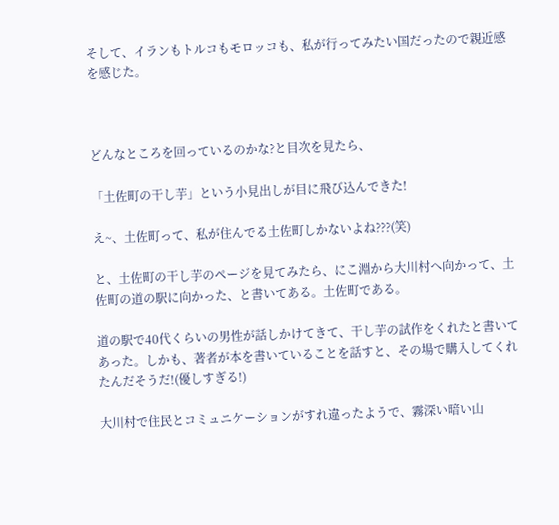そして、イランもトルコもモロッコも、私が行ってみたい国だったので親近感を感じた。



どんなところを回っているのかな?と目次を見たら、

「土佐町の干し芋」という小見出しが目に飛び込んできた!

え~、土佐町って、私が住んでる土佐町しかないよね???(笑)

と、土佐町の干し芋のページを見てみたら、にこ淵から大川村へ向かって、土佐町の道の駅に向かった、と書いてある。土佐町である。

道の駅で40代くらいの男性が話しかけてきて、干し芋の試作をくれたと書いてあった。しかも、著者が本を書いていることを話すと、その場で購入してくれたんだそうだ!(優しすぎる!)

大川村で住民とコミュニケーションがすれ違ったようで、霧深い暗い山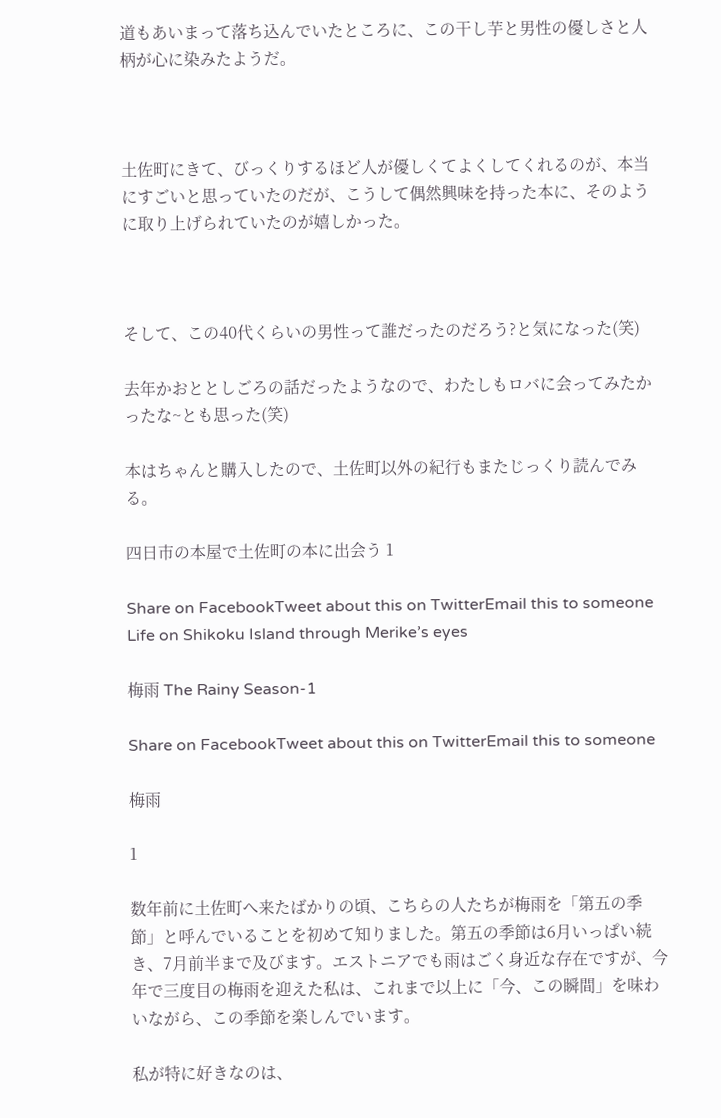道もあいまって落ち込んでいたところに、この干し芋と男性の優しさと人柄が心に染みたようだ。



土佐町にきて、びっくりするほど人が優しくてよくしてくれるのが、本当にすごいと思っていたのだが、こうして偶然興味を持った本に、そのように取り上げられていたのが嬉しかった。



そして、この40代くらいの男性って誰だったのだろう?と気になった(笑)

去年かおととしごろの話だったようなので、わたしもロバに会ってみたかったな~とも思った(笑)

本はちゃんと購入したので、土佐町以外の紀行もまたじっくり読んでみる。

四日市の本屋で土佐町の本に出会う 1

Share on FacebookTweet about this on TwitterEmail this to someone
Life on Shikoku Island through Merike’s eyes

梅雨 The Rainy Season-1

Share on FacebookTweet about this on TwitterEmail this to someone

梅雨

1

数年前に土佐町へ来たばかりの頃、こちらの人たちが梅雨を「第五の季節」と呼んでいることを初めて知りました。第五の季節は6月いっぱい続き、7月前半まで及びます。エストニアでも雨はごく身近な存在ですが、今年で三度目の梅雨を迎えた私は、これまで以上に「今、この瞬間」を味わいながら、この季節を楽しんでいます。

私が特に好きなのは、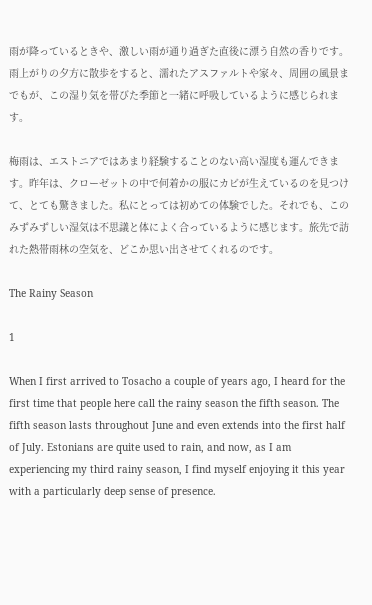雨が降っているときや、激しい雨が通り過ぎた直後に漂う自然の香りです。雨上がりの夕方に散歩をすると、濡れたアスファルトや家々、周囲の風景までもが、この湿り気を帯びた季節と一緒に呼吸しているように感じられます。

梅雨は、エストニアではあまり経験することのない高い湿度も運んできます。昨年は、クローゼットの中で何着かの服にカビが生えているのを見つけて、とても驚きました。私にとっては初めての体験でした。それでも、このみずみずしい湿気は不思議と体によく合っているように感じます。旅先で訪れた熱帯雨林の空気を、どこか思い出させてくれるのです。

The Rainy Season

1

When I first arrived to Tosacho a couple of years ago, I heard for the first time that people here call the rainy season the fifth season. The fifth season lasts throughout June and even extends into the first half of July. Estonians are quite used to rain, and now, as I am experiencing my third rainy season, I find myself enjoying it this year with a particularly deep sense of presence.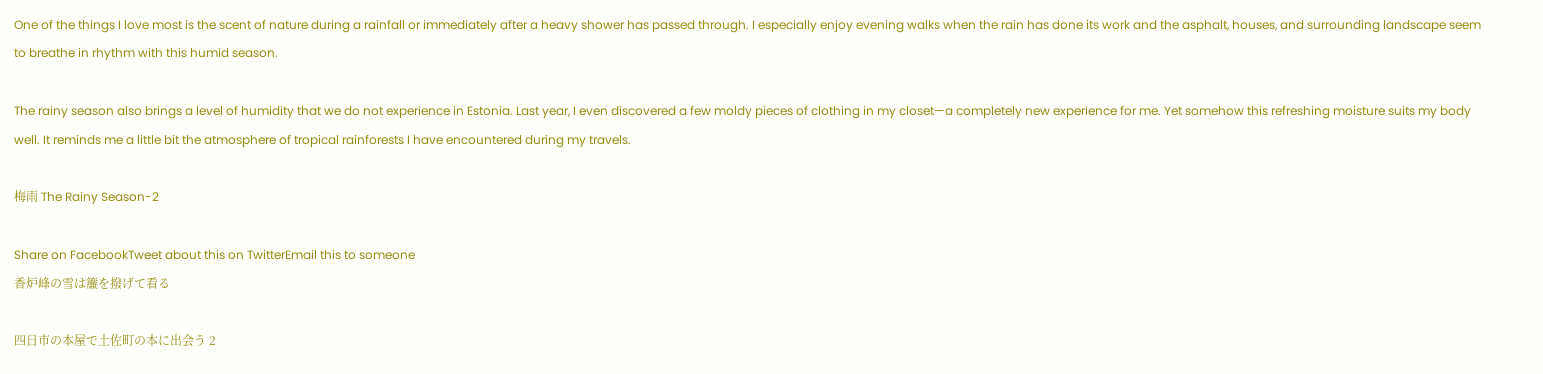One of the things I love most is the scent of nature during a rainfall or immediately after a heavy shower has passed through. I especially enjoy evening walks when the rain has done its work and the asphalt, houses, and surrounding landscape seem to breathe in rhythm with this humid season.

The rainy season also brings a level of humidity that we do not experience in Estonia. Last year, I even discovered a few moldy pieces of clothing in my closet—a completely new experience for me. Yet somehow this refreshing moisture suits my body well. It reminds me a little bit the atmosphere of tropical rainforests I have encountered during my travels.

梅雨 The Rainy Season-2

Share on FacebookTweet about this on TwitterEmail this to someone
香炉峰の雪は簾を撥げて看る

四日市の本屋で土佐町の本に出会う 2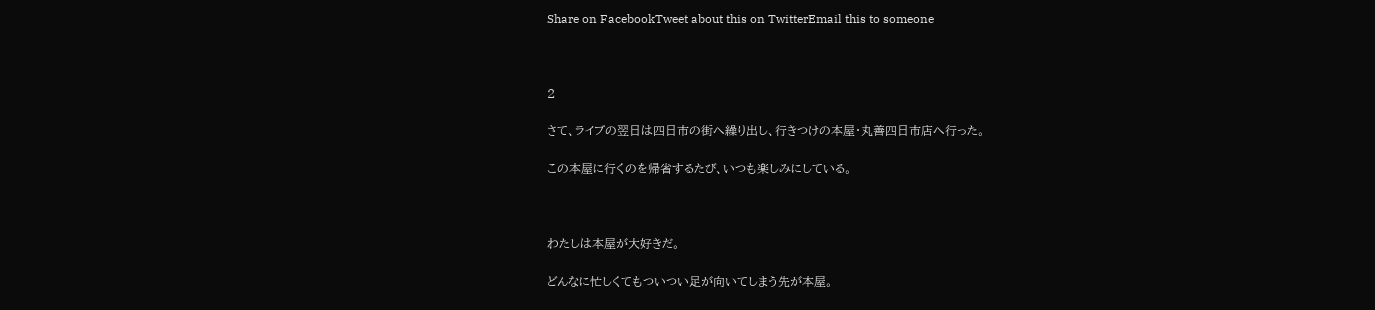Share on FacebookTweet about this on TwitterEmail this to someone



2

さて、ライブの翌日は四日市の街へ繰り出し、行きつけの本屋・丸善四日市店へ行った。

この本屋に行くのを帰省するたび、いつも楽しみにしている。



わたしは本屋が大好きだ。

どんなに忙しくてもついつい足が向いてしまう先が本屋。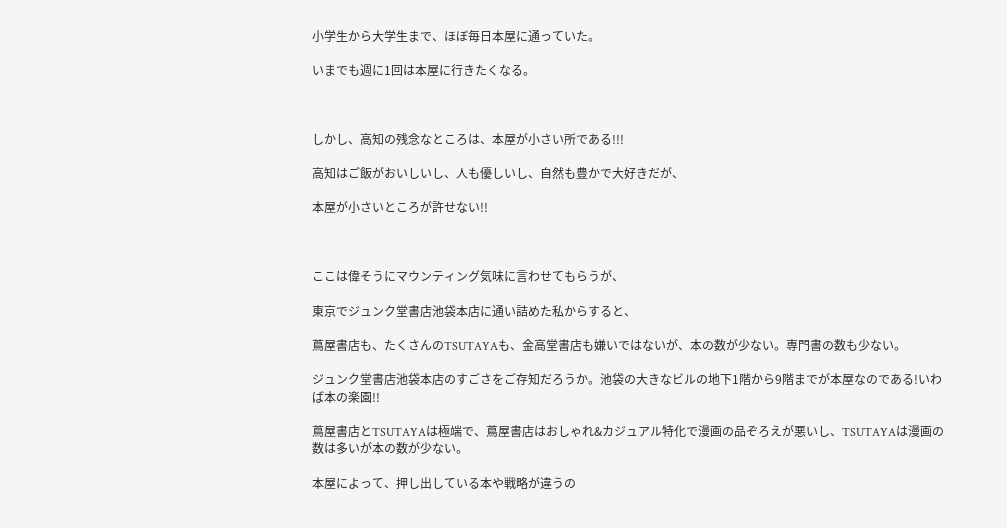小学生から大学生まで、ほぼ毎日本屋に通っていた。

いまでも週に1回は本屋に行きたくなる。



しかし、高知の残念なところは、本屋が小さい所である!!!

高知はご飯がおいしいし、人も優しいし、自然も豊かで大好きだが、

本屋が小さいところが許せない!!



ここは偉そうにマウンティング気味に言わせてもらうが、

東京でジュンク堂書店池袋本店に通い詰めた私からすると、

蔦屋書店も、たくさんのTSUTAYAも、金高堂書店も嫌いではないが、本の数が少ない。専門書の数も少ない。

ジュンク堂書店池袋本店のすごさをご存知だろうか。池袋の大きなビルの地下1階から9階までが本屋なのである!いわば本の楽園!!

蔦屋書店とTSUTAYAは極端で、蔦屋書店はおしゃれ&カジュアル特化で漫画の品ぞろえが悪いし、TSUTAYAは漫画の数は多いが本の数が少ない。

本屋によって、押し出している本や戦略が違うの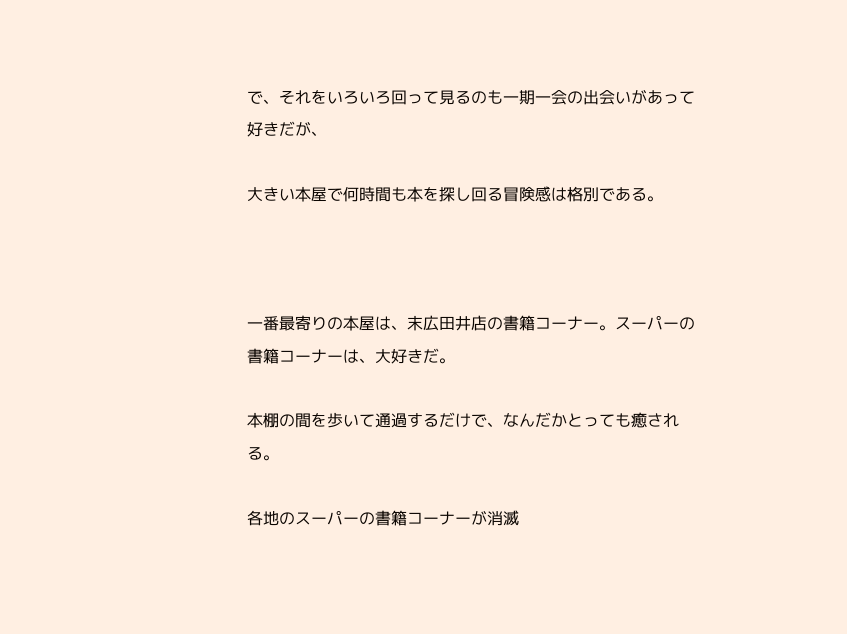で、それをいろいろ回って見るのも一期一会の出会いがあって好きだが、

大きい本屋で何時間も本を探し回る冒険感は格別である。



一番最寄りの本屋は、末広田井店の書籍コーナー。スーパーの書籍コーナーは、大好きだ。

本棚の間を歩いて通過するだけで、なんだかとっても癒される。

各地のスーパーの書籍コーナーが消滅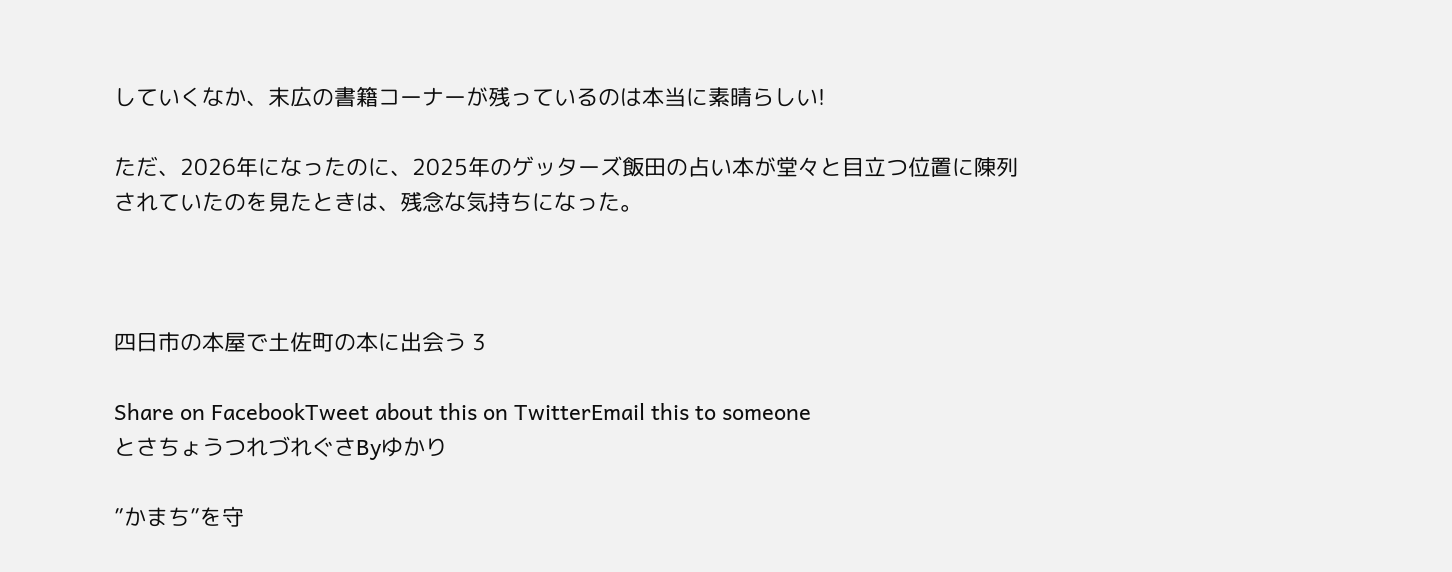していくなか、末広の書籍コーナーが残っているのは本当に素晴らしい!

ただ、2026年になったのに、2025年のゲッターズ飯田の占い本が堂々と目立つ位置に陳列されていたのを見たときは、残念な気持ちになった。



四日市の本屋で土佐町の本に出会う 3

Share on FacebookTweet about this on TwitterEmail this to someone
とさちょうつれづれぐさByゆかり

”かまち”を守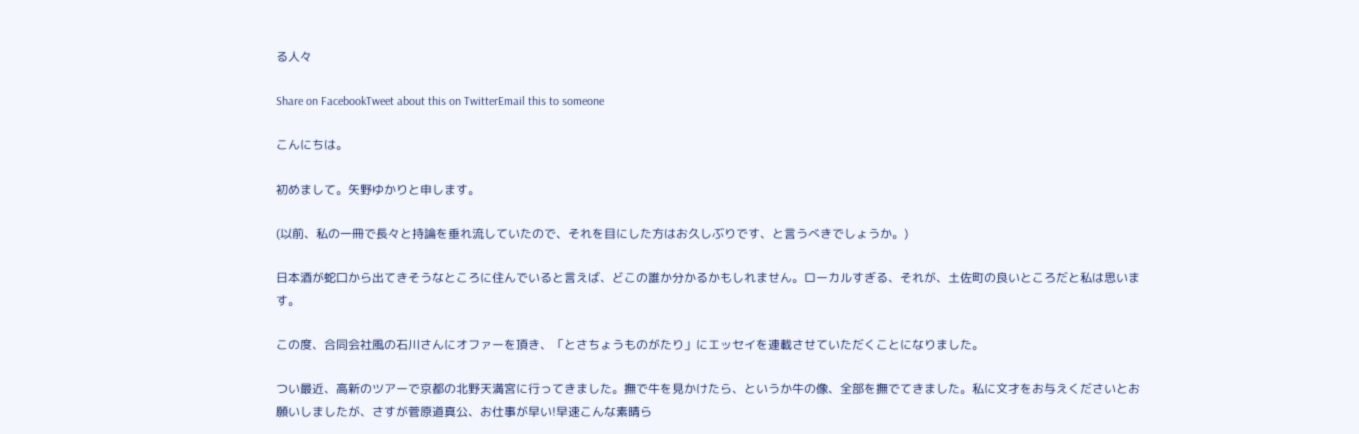る人々

Share on FacebookTweet about this on TwitterEmail this to someone

こんにちは。

初めまして。矢野ゆかりと申します。

(以前、私の一冊で長々と持論を垂れ流していたので、それを目にした方はお久しぶりです、と言うべきでしょうか。)

日本酒が蛇口から出てきそうなところに住んでいると言えば、どこの誰か分かるかもしれません。ローカルすぎる、それが、土佐町の良いところだと私は思います。

この度、合同会社風の石川さんにオファーを頂き、「とさちょうものがたり」にエッセイを連載させていただくことになりました。

つい最近、高新のツアーで京都の北野天満宮に行ってきました。撫で牛を見かけたら、というか牛の像、全部を撫でてきました。私に文才をお与えくださいとお願いしましたが、さすが菅原道真公、お仕事が早い!早速こんな素晴ら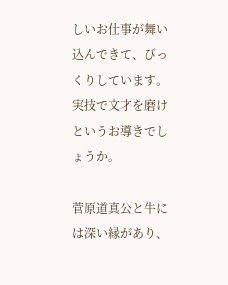しいお仕事が舞い込んできて、びっくりしています。実技で文才を磨けというお導きでしょうか。

菅原道真公と牛には深い縁があり、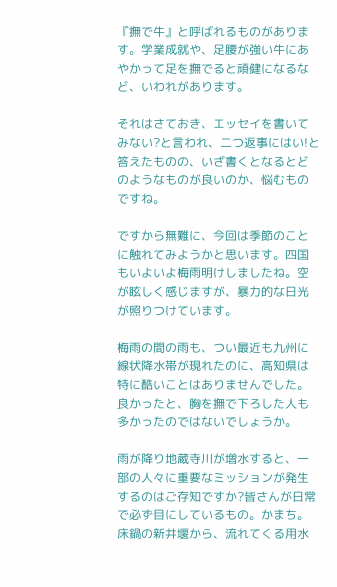『撫で牛』と呼ばれるものがあります。学業成就や、足腰が強い牛にあやかって足を撫でると頑健になるなど、いわれがあります。

それはさておき、エッセイを書いてみない?と言われ、二つ返事にはい!と答えたものの、いざ書くとなるとどのようなものが良いのか、悩むものですね。

ですから無難に、今回は季節のことに触れてみようかと思います。四国もいよいよ梅雨明けしましたね。空が眩しく感じますが、暴力的な日光が照りつけています。

梅雨の間の雨も、つい最近も九州に線状降水帯が現れたのに、高知県は特に酷いことはありませんでした。良かったと、胸を撫で下ろした人も多かったのではないでしょうか。

雨が降り地蔵寺川が増水すると、一部の人々に重要なミッションが発生するのはご存知ですか?皆さんが日常で必ず目にしているもの。かまち。床鍋の新井堰から、流れてくる用水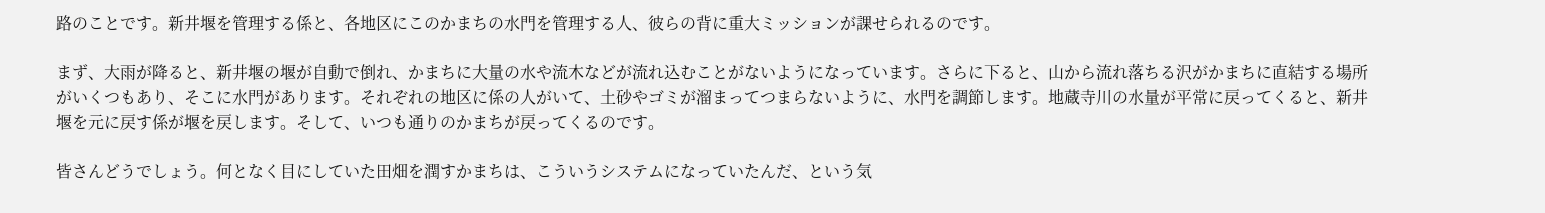路のことです。新井堰を管理する係と、各地区にこのかまちの水門を管理する人、彼らの背に重大ミッションが課せられるのです。

まず、大雨が降ると、新井堰の堰が自動で倒れ、かまちに大量の水や流木などが流れ込むことがないようになっています。さらに下ると、山から流れ落ちる沢がかまちに直結する場所がいくつもあり、そこに水門があります。それぞれの地区に係の人がいて、土砂やゴミが溜まってつまらないように、水門を調節します。地蔵寺川の水量が平常に戻ってくると、新井堰を元に戻す係が堰を戻します。そして、いつも通りのかまちが戻ってくるのです。

皆さんどうでしょう。何となく目にしていた田畑を潤すかまちは、こういうシステムになっていたんだ、という気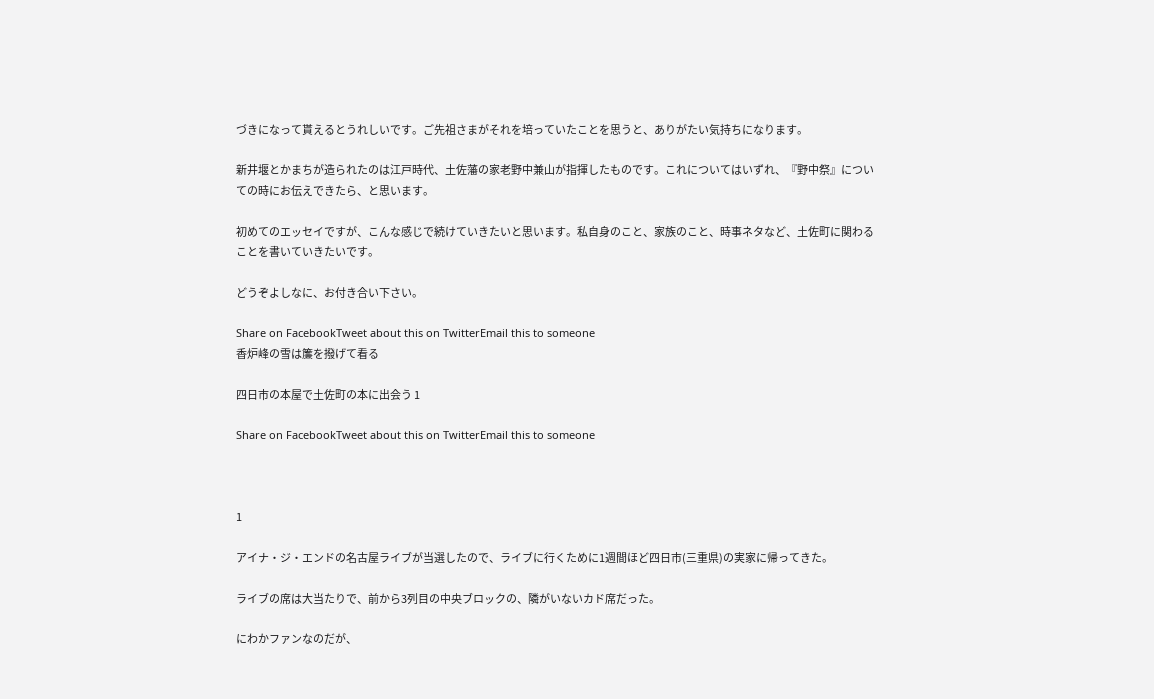づきになって貰えるとうれしいです。ご先祖さまがそれを培っていたことを思うと、ありがたい気持ちになります。

新井堰とかまちが造られたのは江戸時代、土佐藩の家老野中兼山が指揮したものです。これについてはいずれ、『野中祭』についての時にお伝えできたら、と思います。

初めてのエッセイですが、こんな感じで続けていきたいと思います。私自身のこと、家族のこと、時事ネタなど、土佐町に関わることを書いていきたいです。

どうぞよしなに、お付き合い下さい。

Share on FacebookTweet about this on TwitterEmail this to someone
香炉峰の雪は簾を撥げて看る

四日市の本屋で土佐町の本に出会う 1

Share on FacebookTweet about this on TwitterEmail this to someone



1

アイナ・ジ・エンドの名古屋ライブが当選したので、ライブに行くために1週間ほど四日市(三重県)の実家に帰ってきた。

ライブの席は大当たりで、前から3列目の中央ブロックの、隣がいないカド席だった。

にわかファンなのだが、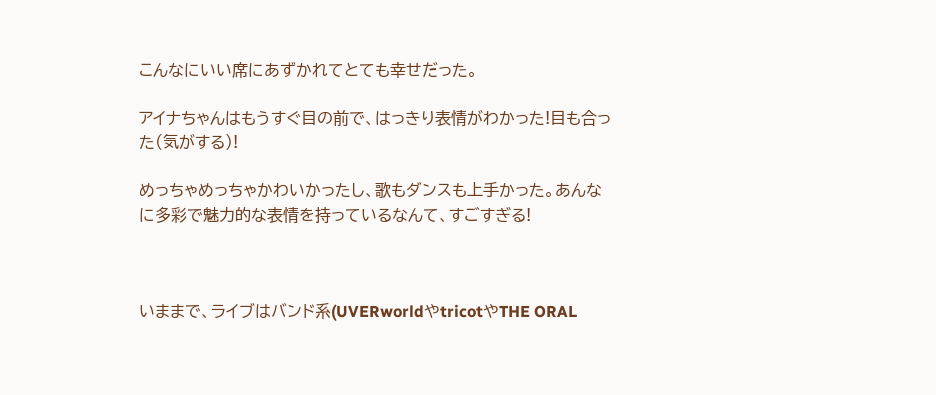こんなにいい席にあずかれてとても幸せだった。

アイナちゃんはもうすぐ目の前で、はっきり表情がわかった!目も合った(気がする)!

めっちゃめっちゃかわいかったし、歌もダンスも上手かった。あんなに多彩で魅力的な表情を持っているなんて、すごすぎる!



いままで、ライブはバンド系(UVERworldやtricotやTHE ORAL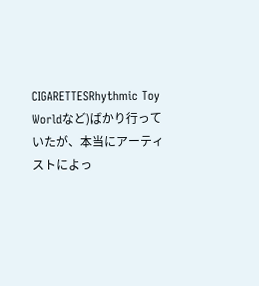CIGARETTESRhythmic Toy Worldなど)ばかり行っていたが、本当にアーティストによっ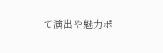て演出や魅力ポ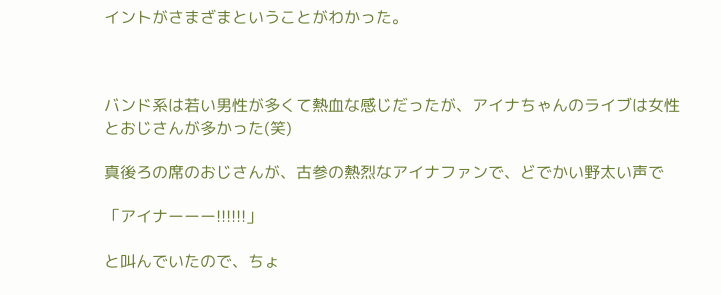イントがさまざまということがわかった。



バンド系は若い男性が多くて熱血な感じだったが、アイナちゃんのライブは女性とおじさんが多かった(笑)

真後ろの席のおじさんが、古参の熱烈なアイナファンで、どでかい野太い声で

「アイナーーー!!!!!!」

と叫んでいたので、ちょ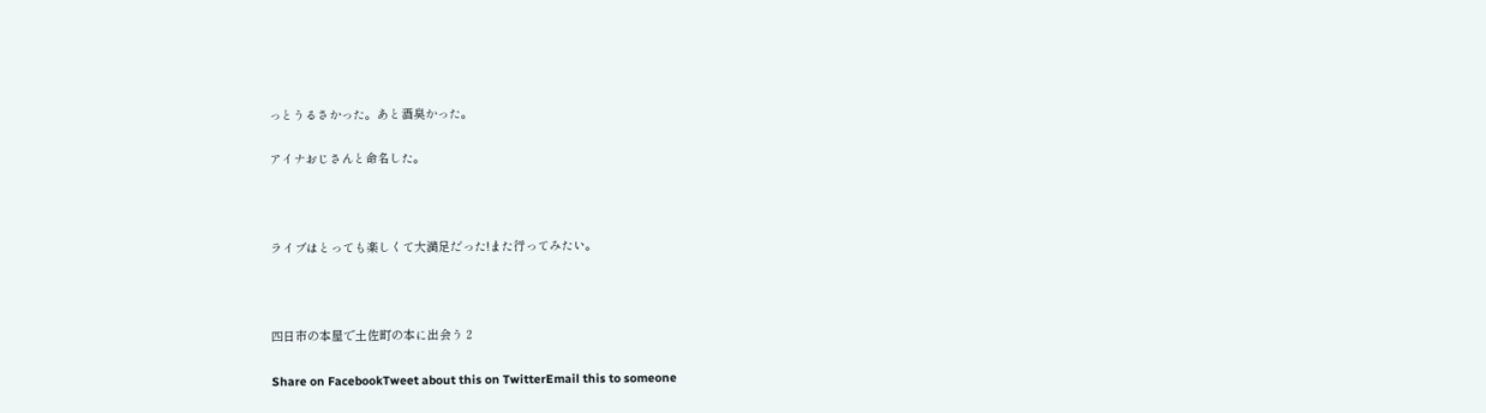っとうるさかった。あと酒臭かった。

アイナおじさんと命名した。



ライブはとっても楽しくて大満足だった!また行ってみたい。



四日市の本屋で土佐町の本に出会う 2

Share on FacebookTweet about this on TwitterEmail this to someone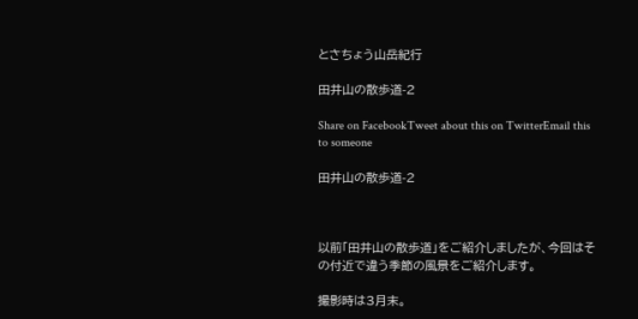とさちょう山岳紀行

田井山の散歩道-2

Share on FacebookTweet about this on TwitterEmail this to someone

田井山の散歩道-2



以前「田井山の散歩道」をご紹介しましたが、今回はその付近で違う季節の風景をご紹介します。

撮影時は3月末。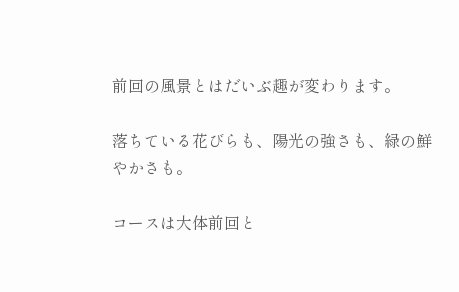前回の風景とはだいぶ趣が変わります。

落ちている花びらも、陽光の強さも、緑の鮮やかさも。

コースは大体前回と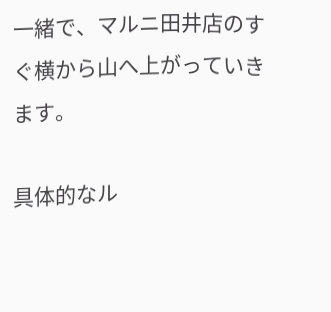一緒で、マルニ田井店のすぐ横から山へ上がっていきます。

具体的なル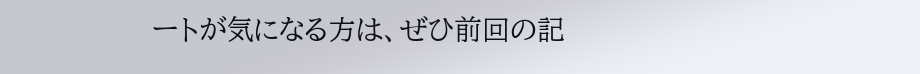ートが気になる方は、ぜひ前回の記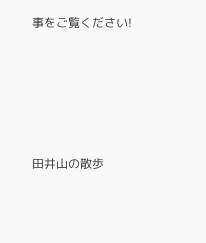事をご覧ください!





田井山の散歩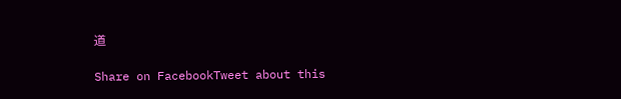道

Share on FacebookTweet about this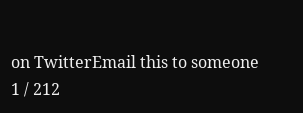on TwitterEmail this to someone
1 / 212